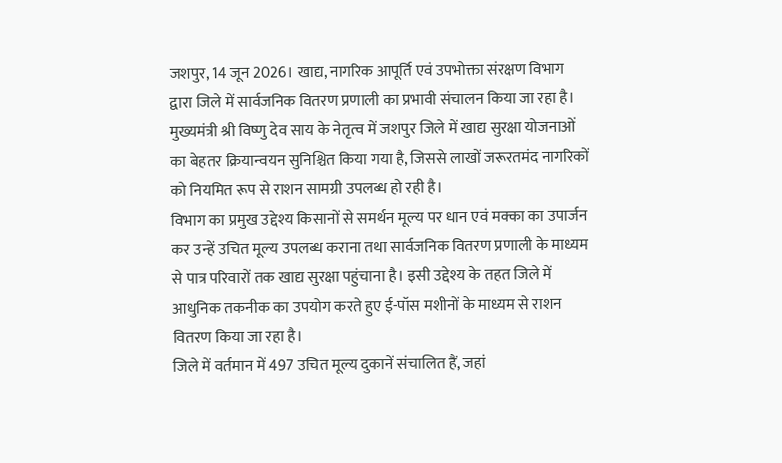जशपुर, 14 जून 2026। खाद्य, नागरिक आपूर्ति एवं उपभोक्ता संरक्षण विभाग द्वारा जिले में सार्वजनिक वितरण प्रणाली का प्रभावी संचालन किया जा रहा है। मुख्यमंत्री श्री विष्णु देव साय के नेतृत्व में जशपुर जिले में खाद्य सुरक्षा योजनाओं का बेहतर क्रियान्वयन सुनिश्चित किया गया है, जिससे लाखों जरूरतमंद नागरिकों को नियमित रूप से राशन सामग्री उपलब्ध हो रही है।
विभाग का प्रमुख उद्देश्य किसानों से समर्थन मूल्य पर धान एवं मक्का का उपार्जन कर उन्हें उचित मूल्य उपलब्ध कराना तथा सार्वजनिक वितरण प्रणाली के माध्यम से पात्र परिवारों तक खाद्य सुरक्षा पहुंचाना है। इसी उद्देश्य के तहत जिले में आधुनिक तकनीक का उपयोग करते हुए ई-पॉस मशीनों के माध्यम से राशन वितरण किया जा रहा है।
जिले में वर्तमान में 497 उचित मूल्य दुकानें संचालित हैं, जहां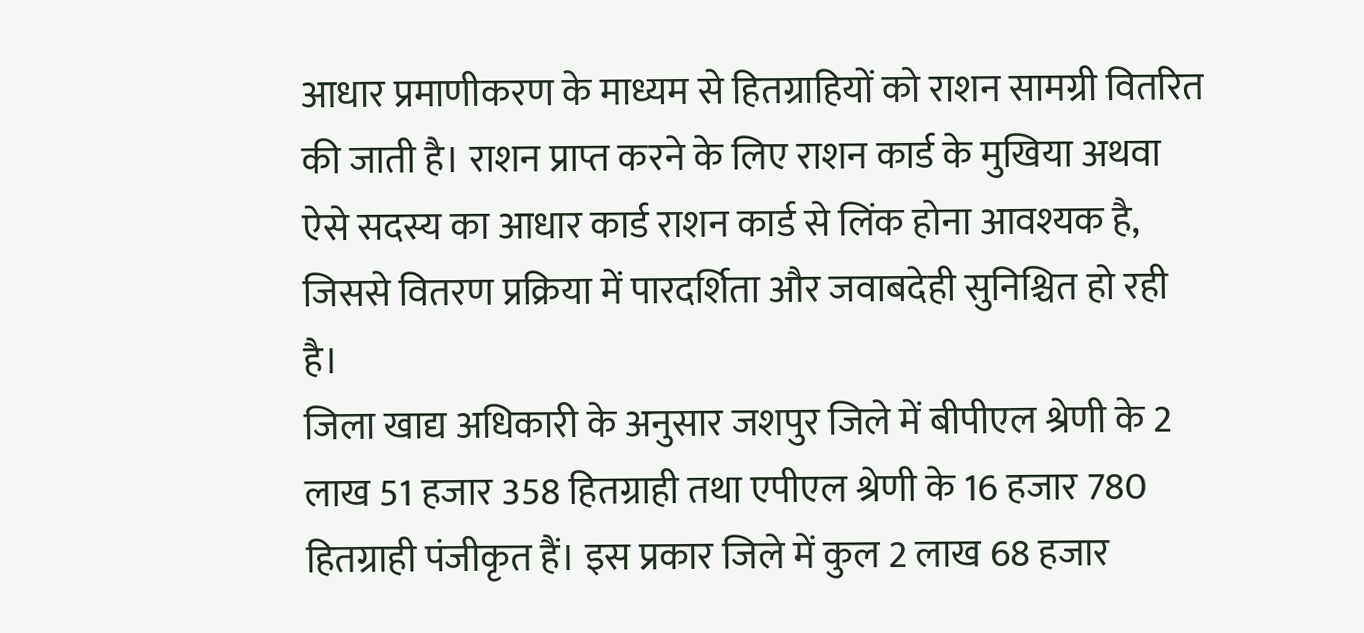आधार प्रमाणीकरण के माध्यम से हितग्राहियों को राशन सामग्री वितरित की जाती है। राशन प्राप्त करने के लिए राशन कार्ड के मुखिया अथवा ऐसे सदस्य का आधार कार्ड राशन कार्ड से लिंक होना आवश्यक है, जिससे वितरण प्रक्रिया में पारदर्शिता और जवाबदेही सुनिश्चित हो रही है।
जिला खाद्य अधिकारी के अनुसार जशपुर जिले में बीपीएल श्रेणी के 2 लाख 51 हजार 358 हितग्राही तथा एपीएल श्रेणी के 16 हजार 780 हितग्राही पंजीकृत हैं। इस प्रकार जिले में कुल 2 लाख 68 हजार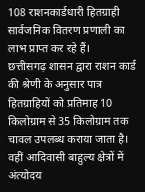108 राशनकार्डधारी हितग्राही सार्वजनिक वितरण प्रणाली का लाभ प्राप्त कर रहे हैं।
छत्तीसगढ़ शासन द्वारा राशन कार्ड की श्रेणी के अनुसार पात्र हितग्राहियों को प्रतिमाह 10 किलोग्राम से 35 किलोग्राम तक चावल उपलब्ध कराया जाता है। वहीं आदिवासी बाहुल्य क्षेत्रों में अंत्योदय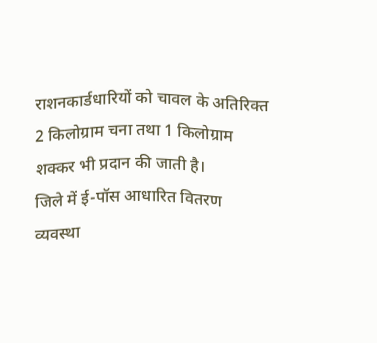राशनकार्डधारियों को चावल के अतिरिक्त 2 किलोग्राम चना तथा 1 किलोग्राम शक्कर भी प्रदान की जाती है।
जिले में ई-पॉस आधारित वितरण व्यवस्था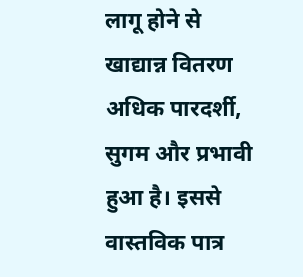लागू होने से खाद्यान्न वितरण अधिक पारदर्शी, सुगम और प्रभावी हुआ है। इससे वास्तविक पात्र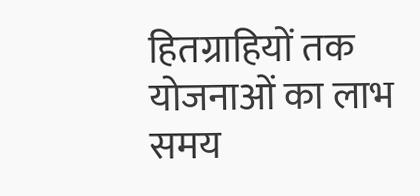हितग्राहियों तक योजनाओं का लाभ समय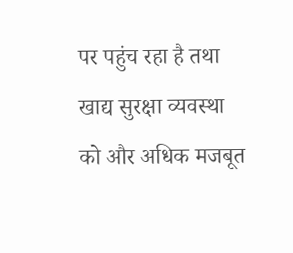पर पहुंच रहा है तथा खाद्य सुरक्षा व्यवस्था को और अधिक मजबूत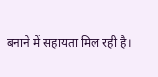बनाने में सहायता मिल रही है।